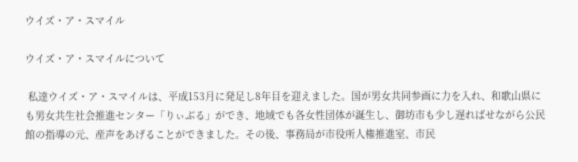ウイズ・ア・スマイル

ウイズ・ア・スマイルについて

 私達ウイズ・ア・スマイルは、平成153月に発足し8年目を迎えました。国が男女共同参画に力を入れ、和歌山県にも男女共生社会推進センター「りぃぶる」ができ、地域でも各女性団体が誕生し、御坊市も少し遅ればせながら公民館の指導の元、産声をあげることができました。その後、事務局が市役所人権推進室、市民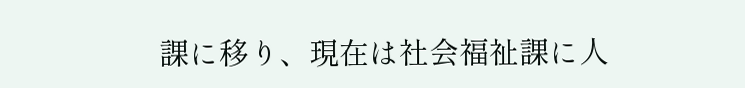課に移り、現在は社会福祉課に人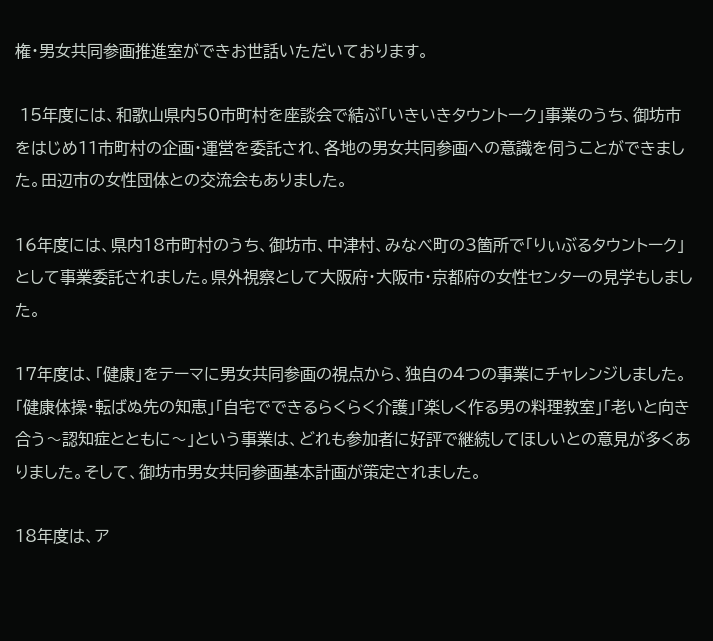権・男女共同参画推進室ができお世話いただいております。

 15年度には、和歌山県内50市町村を座談会で結ぶ「いきいきタウントーク」事業のうち、御坊市をはじめ11市町村の企画・運営を委託され、各地の男女共同参画への意識を伺うことができました。田辺市の女性団体との交流会もありました。

16年度には、県内18市町村のうち、御坊市、中津村、みなべ町の3箇所で「りぃぶるタウントーク」として事業委託されました。県外視察として大阪府・大阪市・京都府の女性センターの見学もしました。

17年度は、「健康」をテーマに男女共同参画の視点から、独自の4つの事業にチャレンジしました。「健康体操・転ばぬ先の知恵」「自宅でできるらくらく介護」「楽しく作る男の料理教室」「老いと向き合う〜認知症とともに〜」という事業は、どれも参加者に好評で継続してほしいとの意見が多くありました。そして、御坊市男女共同参画基本計画が策定されました。

18年度は、ア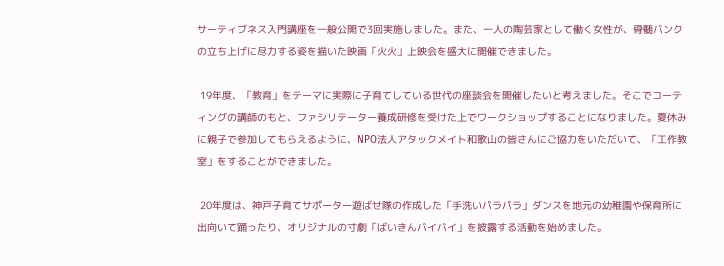サーティブネス入門講座を一般公開で3回実施しました。また、一人の陶芸家として働く女性が、骨髄バンクの立ち上げに尽力する姿を描いた映画「火火」上映会を盛大に開催できました。

 19年度、「教育」をテーマに実際に子育てしている世代の座談会を開催したいと考えました。そこでコーティングの講師のもと、ファシリテーター養成研修を受けた上でワークショップすることになりました。夏休みに親子で参加してもらえるように、NPO法人アタックメイト和歌山の皆さんにご協力をいただいて、「工作教室」をすることができました。

 20年度は、神戸子育てサポーター遊ばせ隊の作成した「手洗いパラパラ」ダンスを地元の幼稚園や保育所に出向いて踊ったり、オリジナルの寸劇「ばいきんバイバイ」を披露する活動を始めました。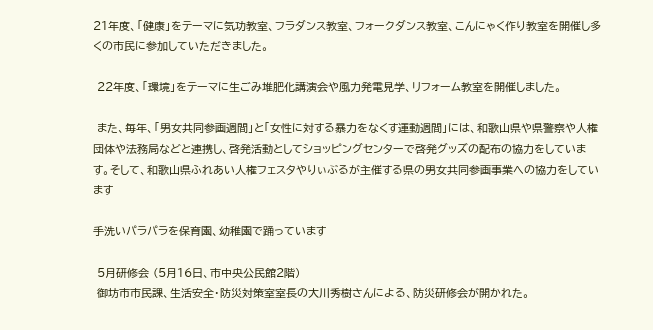21年度、「健康」をテーマに気功教室、フラダンス教室、フォークダンス教室、こんにゃく作り教室を開催し多くの市民に参加していただきました。

 22年度、「環境」をテーマに生ごみ堆肥化講演会や風力発電見学、リフォーム教室を開催しました。

 また、毎年、「男女共同参画週間」と「女性に対する暴力をなくす運動週間」には、和歌山県や県警察や人権団体や法務局などと連携し、啓発活動としてショッピングセンターで啓発グッズの配布の協力をしています。そして、和歌山県ふれあい人権フェスタやりぃぶるが主催する県の男女共同参画事業への協力をしています

手洗いパラパラを保育園、幼稚園で踊っています

 5月研修会 (5月16日、市中央公民館2階)
 御坊市市民課、生活安全・防災対策室室長の大川秀樹さんによる、防災研修会が開かれた。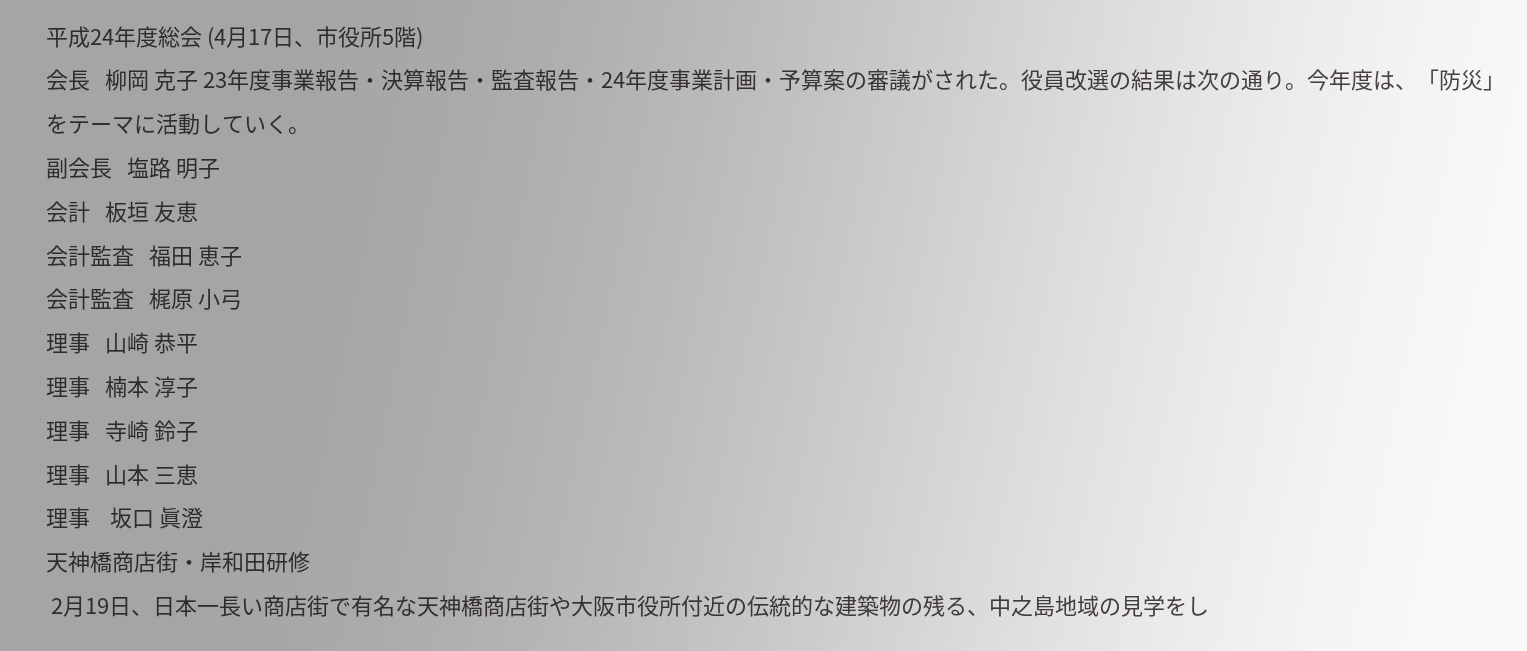平成24年度総会 (4月17日、市役所5階)
会長   柳岡 克子 23年度事業報告・決算報告・監査報告・24年度事業計画・予算案の審議がされた。役員改選の結果は次の通り。今年度は、「防災」をテーマに活動していく。
副会長   塩路 明子
会計   板垣 友恵
会計監査   福田 恵子
会計監査   梶原 小弓
理事   山崎 恭平
理事   楠本 淳子
理事   寺崎 鈴子
理事   山本 三恵
理事    坂口 眞澄
天神橋商店街・岸和田研修
 2月19日、日本一長い商店街で有名な天神橋商店街や大阪市役所付近の伝統的な建築物の残る、中之島地域の見学をし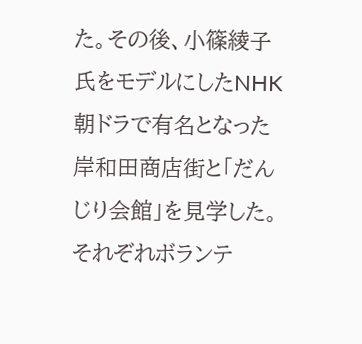た。その後、小篠綾子氏をモデルにしたNHK朝ドラで有名となった岸和田商店街と「だんじり会館」を見学した。それぞれボランテ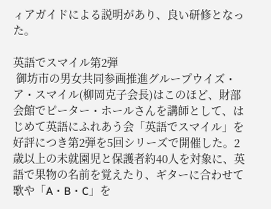ィアガイドによる説明があり、良い研修となった。

英語でスマイル第2弾
 御坊市の男女共同参画推進グループウイズ・ア・スマイル(柳岡克子会長)はこのほど、財部会館でピーター・ホールさんを講師として、はじめて英語にふれあう会「英語でスマイル」を好評につき第2弾を5回シリーズで開催した。2歳以上の未就園児と保護者約40人を対象に、英語で果物の名前を覚えたり、ギターに合わせて歌や「A・B・C」を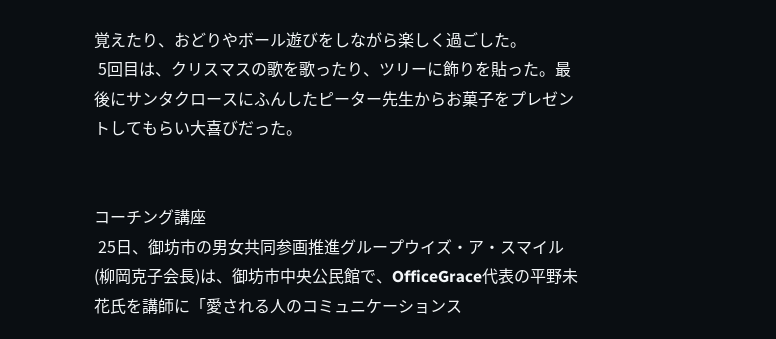覚えたり、おどりやボール遊びをしながら楽しく過ごした。
 5回目は、クリスマスの歌を歌ったり、ツリーに飾りを貼った。最後にサンタクロースにふんしたピーター先生からお菓子をプレゼントしてもらい大喜びだった。


コーチング講座
 25日、御坊市の男女共同参画推進グループウイズ・ア・スマイル(柳岡克子会長)は、御坊市中央公民館で、OfficeGrace代表の平野未花氏を講師に「愛される人のコミュニケーションス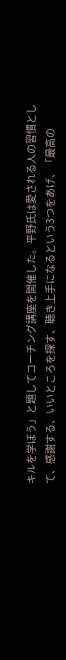キルを学ぼう」と題してコーチング講座を開催した。平野氏は愛される人の習慣として、感謝する、いいところを探す、聴き上手になるという3つをあげ、「最高の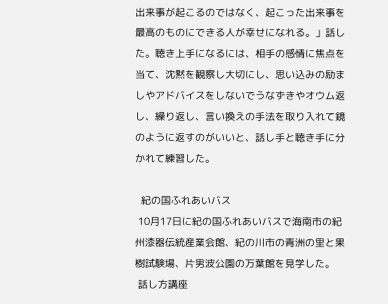出来事が起こるのではなく、起こった出来事を最高のものにできる人が幸せになれる。」話した。聴き上手になるには、相手の感情に焦点を当て、沈黙を観察し大切にし、思い込みの励ましやアドバイスをしないでうなずきやオウム返し、繰り返し、言い換えの手法を取り入れて鏡のように返すのがいいと、話し手と聴き手に分かれて練習した。

  紀の国ふれあいバス
 10月17日に紀の国ふれあいバスで海南市の紀州漆器伝統産業会館、紀の川市の青洲の里と果樹試験場、片男波公園の万葉館を見学した。
 話し方講座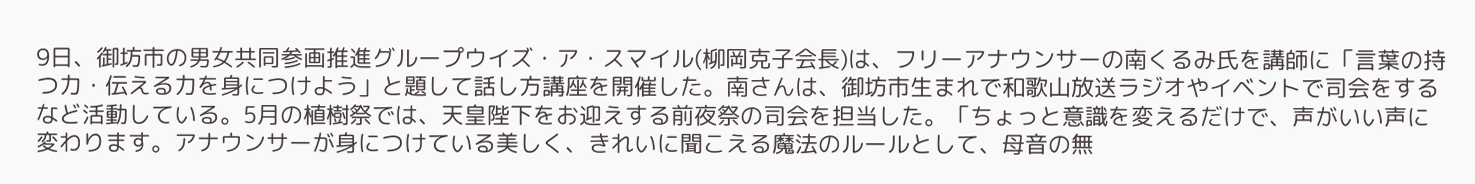9日、御坊市の男女共同参画推進グループウイズ・ア・スマイル(柳岡克子会長)は、フリーアナウンサーの南くるみ氏を講師に「言葉の持つ力・伝える力を身につけよう」と題して話し方講座を開催した。南さんは、御坊市生まれで和歌山放送ラジオやイベントで司会をするなど活動している。5月の植樹祭では、天皇陛下をお迎えする前夜祭の司会を担当した。「ちょっと意識を変えるだけで、声がいい声に変わります。アナウンサーが身につけている美しく、きれいに聞こえる魔法のルールとして、母音の無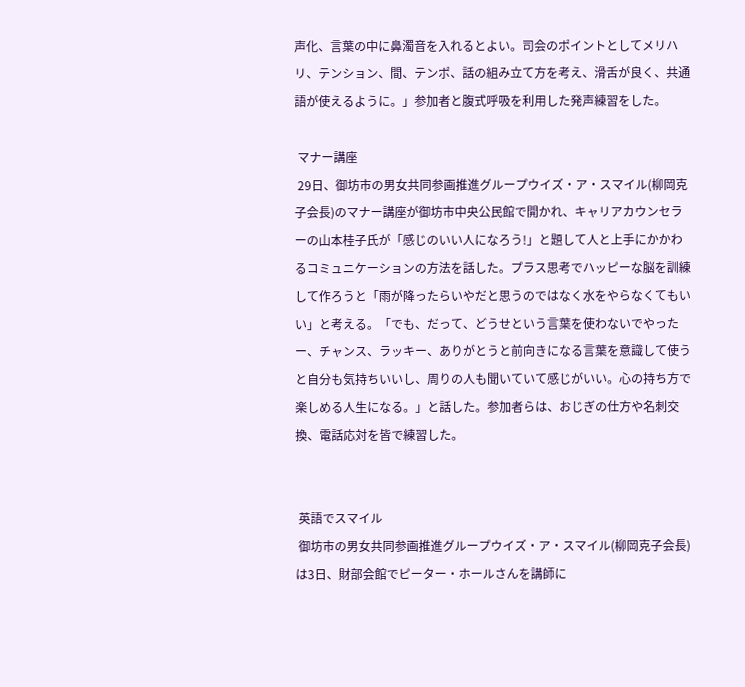声化、言葉の中に鼻濁音を入れるとよい。司会のポイントとしてメリハリ、テンション、間、テンポ、話の組み立て方を考え、滑舌が良く、共通語が使えるように。」参加者と腹式呼吸を利用した発声練習をした。

 マナー講座
 29日、御坊市の男女共同参画推進グループウイズ・ア・スマイル(柳岡克子会長)のマナー講座が御坊市中央公民館で開かれ、キャリアカウンセラーの山本桂子氏が「感じのいい人になろう!」と題して人と上手にかかわるコミュニケーションの方法を話した。プラス思考でハッピーな脳を訓練して作ろうと「雨が降ったらいやだと思うのではなく水をやらなくてもいい」と考える。「でも、だって、どうせという言葉を使わないでやったー、チャンス、ラッキー、ありがとうと前向きになる言葉を意識して使うと自分も気持ちいいし、周りの人も聞いていて感じがいい。心の持ち方で楽しめる人生になる。」と話した。参加者らは、おじぎの仕方や名刺交換、電話応対を皆で練習した。


 英語でスマイル
 御坊市の男女共同参画推進グループウイズ・ア・スマイル(柳岡克子会長)は3日、財部会館でピーター・ホールさんを講師に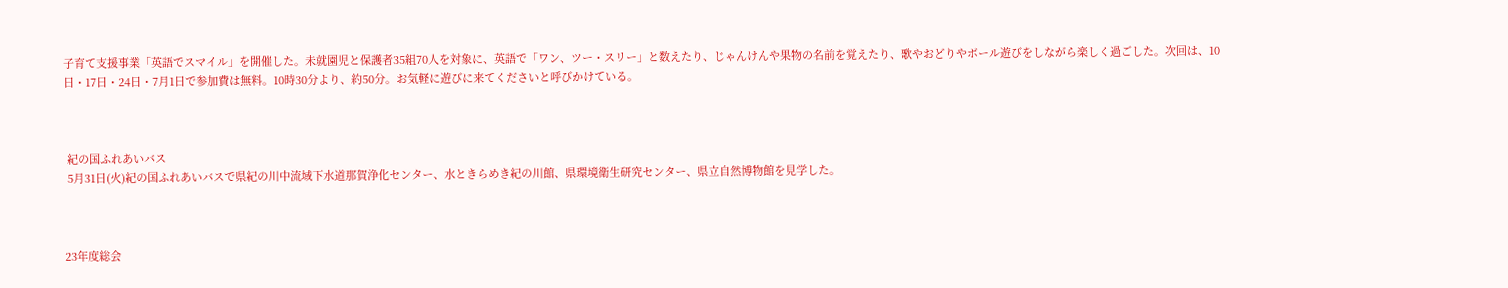子育て支援事業「英語でスマイル」を開催した。未就園児と保護者35組70人を対象に、英語で「ワン、ツー・スリー」と数えたり、じゃんけんや果物の名前を覚えたり、歌やおどりやボール遊びをしながら楽しく過ごした。次回は、10日・17日・24日・7月1日で参加費は無料。10時30分より、約50分。お気軽に遊びに来てくださいと呼びかけている。



 紀の国ふれあいバス
 5月31日(火)紀の国ふれあいバスで県紀の川中流域下水道那賀浄化センター、水ときらめき紀の川館、県環境衛生研究センター、県立自然博物館を見学した。



23年度総会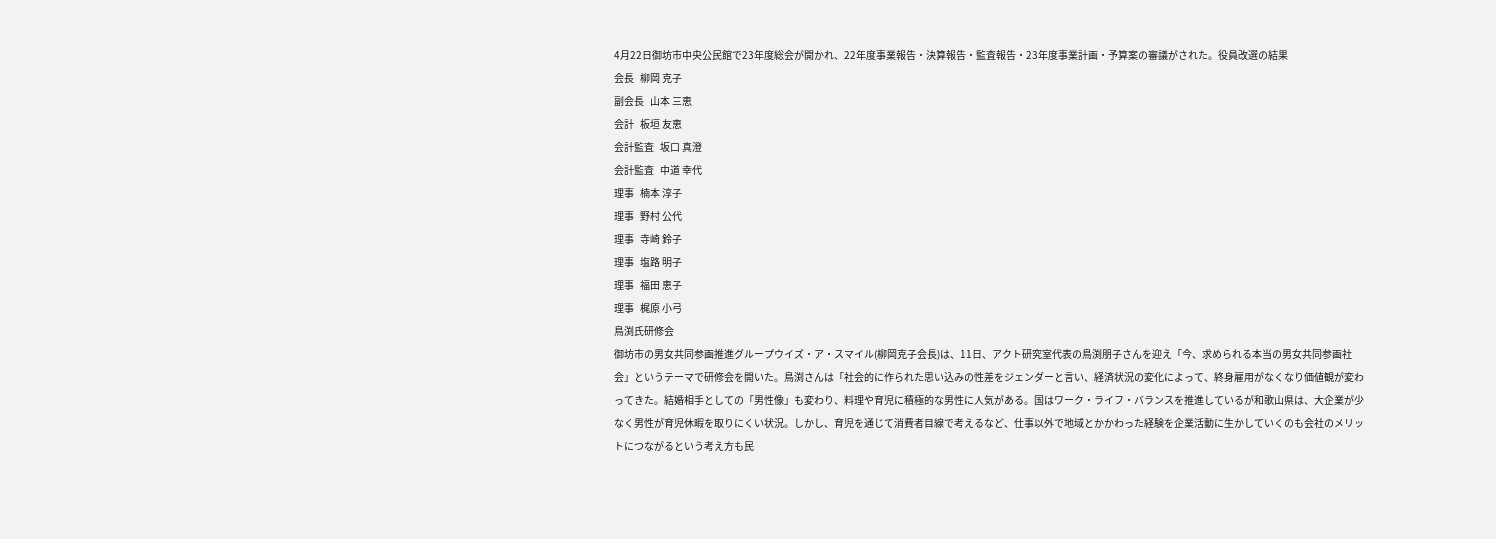4月22日御坊市中央公民館で23年度総会が開かれ、22年度事業報告・決算報告・監査報告・23年度事業計画・予算案の審議がされた。役員改選の結果
会長   柳岡 克子
副会長   山本 三恵
会計   板垣 友恵
会計監査   坂口 真澄
会計監査   中道 幸代
理事   楠本 淳子
理事   野村 公代
理事   寺崎 鈴子
理事   塩路 明子
理事   福田 恵子
理事   梶原 小弓
鳥渕氏研修会
御坊市の男女共同参画推進グループウイズ・ア・スマイル(柳岡克子会長)は、11日、アクト研究室代表の鳥渕朋子さんを迎え「今、求められる本当の男女共同参画社会」というテーマで研修会を開いた。鳥渕さんは「社会的に作られた思い込みの性差をジェンダーと言い、経済状況の変化によって、終身雇用がなくなり価値観が変わってきた。結婚相手としての「男性像」も変わり、料理や育児に積極的な男性に人気がある。国はワーク・ライフ・バランスを推進しているが和歌山県は、大企業が少なく男性が育児休暇を取りにくい状況。しかし、育児を通じて消費者目線で考えるなど、仕事以外で地域とかかわった経験を企業活動に生かしていくのも会社のメリットにつながるという考え方も民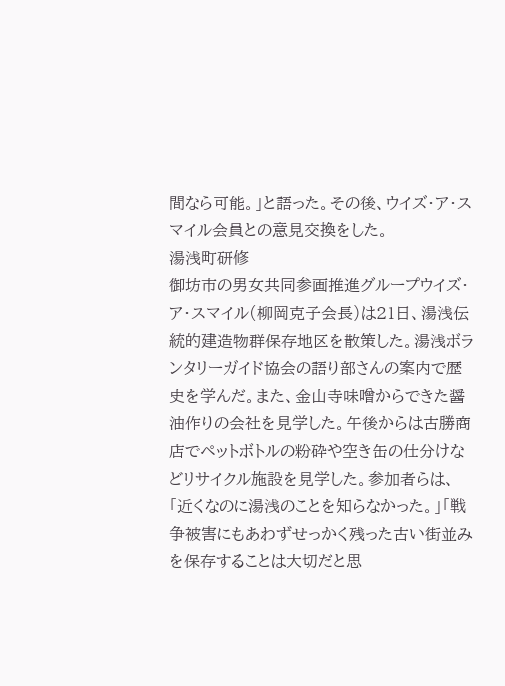間なら可能。」と語った。その後、ウイズ・ア・スマイル会員との意見交換をした。
湯浅町研修
御坊市の男女共同参画推進グループウイズ・ア・スマイル(柳岡克子会長)は21日、湯浅伝統的建造物群保存地区を散策した。湯浅ボランタリーガイド協会の語り部さんの案内で歴史を学んだ。また、金山寺味噌からできた醤油作りの会社を見学した。午後からは古勝商店でペットボトルの粉砕や空き缶の仕分けなどリサイクル施設を見学した。参加者らは、「近くなのに湯浅のことを知らなかった。」「戦争被害にもあわずせっかく残った古い街並みを保存することは大切だと思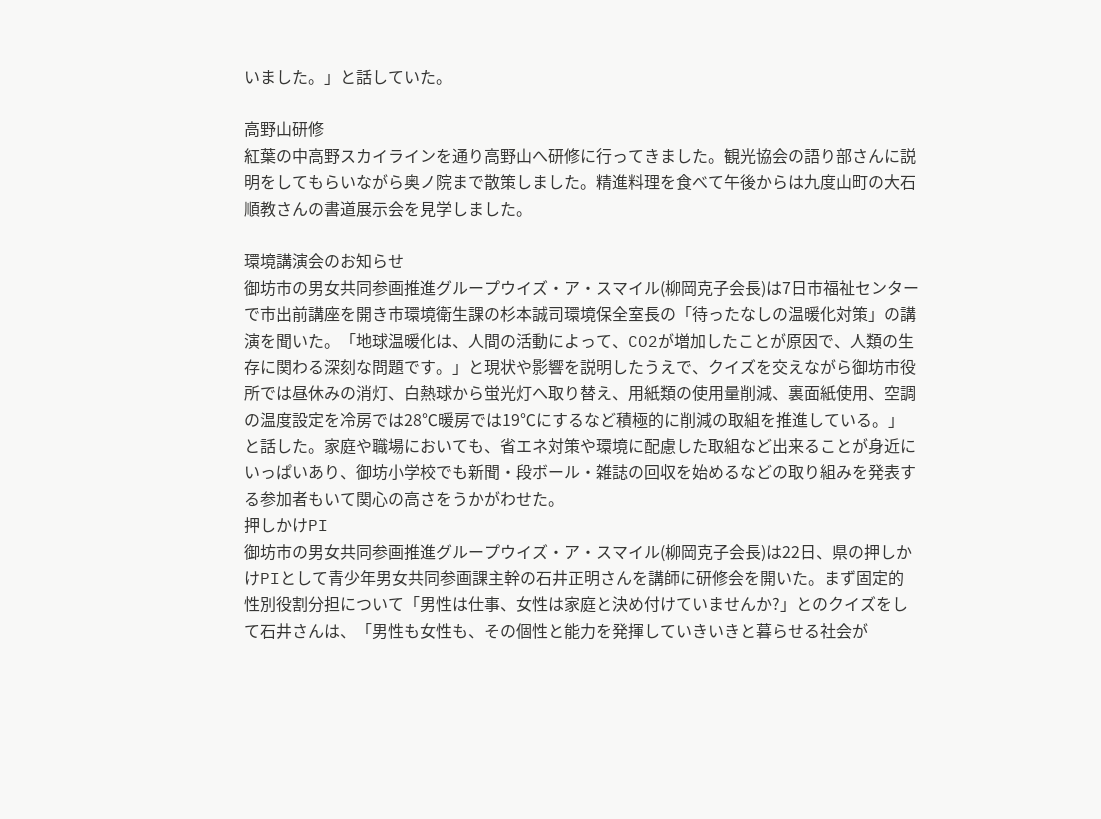いました。」と話していた。

高野山研修
紅葉の中高野スカイラインを通り高野山へ研修に行ってきました。観光協会の語り部さんに説明をしてもらいながら奥ノ院まで散策しました。精進料理を食べて午後からは九度山町の大石順教さんの書道展示会を見学しました。

環境講演会のお知らせ
御坊市の男女共同参画推進グループウイズ・ア・スマイル(柳岡克子会長)は7日市福祉センターで市出前講座を開き市環境衛生課の杉本誠司環境保全室長の「待ったなしの温暖化対策」の講演を聞いた。「地球温暖化は、人間の活動によって、CO2が増加したことが原因で、人類の生存に関わる深刻な問題です。」と現状や影響を説明したうえで、クイズを交えながら御坊市役所では昼休みの消灯、白熱球から蛍光灯へ取り替え、用紙類の使用量削減、裏面紙使用、空調の温度設定を冷房では28℃暖房では19℃にするなど積極的に削減の取組を推進している。」と話した。家庭や職場においても、省エネ対策や環境に配慮した取組など出来ることが身近にいっぱいあり、御坊小学校でも新聞・段ボール・雑誌の回収を始めるなどの取り組みを発表する参加者もいて関心の高さをうかがわせた。
押しかけPI
御坊市の男女共同参画推進グループウイズ・ア・スマイル(柳岡克子会長)は22日、県の押しかけPIとして青少年男女共同参画課主幹の石井正明さんを講師に研修会を開いた。まず固定的性別役割分担について「男性は仕事、女性は家庭と決め付けていませんか?」とのクイズをして石井さんは、「男性も女性も、その個性と能力を発揮していきいきと暮らせる社会が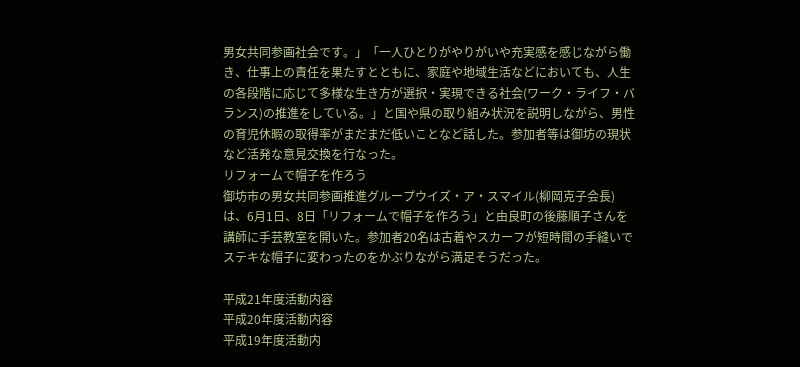男女共同参画社会です。」「一人ひとりがやりがいや充実感を感じながら働き、仕事上の責任を果たすとともに、家庭や地域生活などにおいても、人生の各段階に応じて多様な生き方が選択・実現できる社会(ワーク・ライフ・バランス)の推進をしている。」と国や県の取り組み状況を説明しながら、男性の育児休暇の取得率がまだまだ低いことなど話した。参加者等は御坊の現状など活発な意見交換を行なった。
リフォームで帽子を作ろう
御坊市の男女共同参画推進グループウイズ・ア・スマイル(柳岡克子会長)は、6月1日、8日「リフォームで帽子を作ろう」と由良町の後藤順子さんを講師に手芸教室を開いた。参加者20名は古着やスカーフが短時間の手縫いでステキな帽子に変わったのをかぶりながら満足そうだった。

平成21年度活動内容
平成20年度活動内容
平成19年度活動内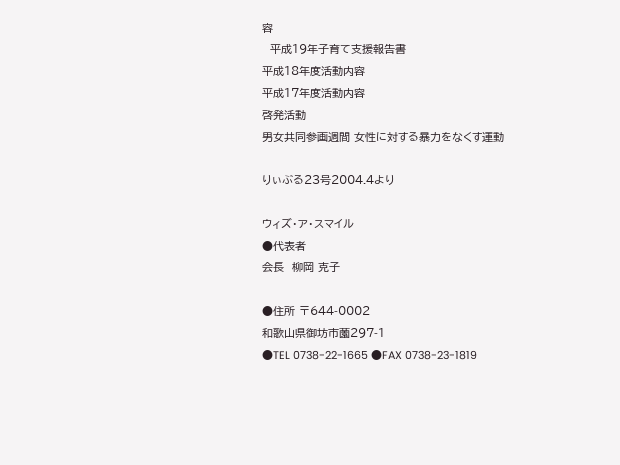容
  平成19年子育て支援報告書
平成18年度活動内容
平成17年度活動内容
啓発活動
男女共同参画週間 女性に対する暴力をなくす運動

りぃぶる23号2004.4より

ウィズ・ア・スマイル
●代表者
会長  柳岡 克子

●住所 〒644-0002
和歌山県御坊市薗297-1
●TEL 0738-22-1665 ●FAX 0738-23-1819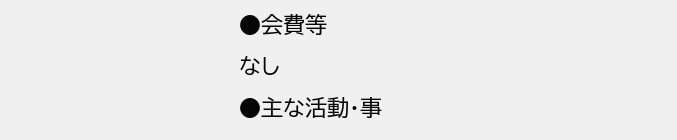●会費等
なし
●主な活動・事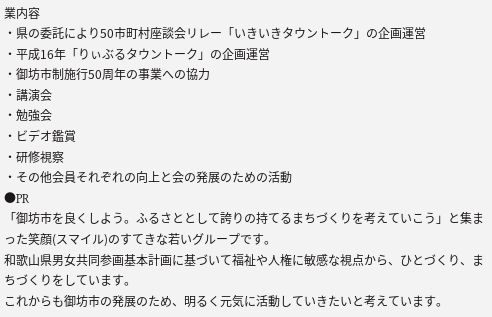業内容
・県の委託により50市町村座談会リレー「いきいきタウントーク」の企画運営
・平成16年「りぃぶるタウントーク」の企画運営
・御坊市制施行50周年の事業への協力
・講演会
・勉強会
・ビデオ鑑賞
・研修視察
・その他会員それぞれの向上と会の発展のための活動
●PR
「御坊市を良くしよう。ふるさととして誇りの持てるまちづくりを考えていこう」と集まった笑顔(スマイル)のすてきな若いグループです。
和歌山県男女共同参画基本計画に基づいて福祉や人権に敏感な視点から、ひとづくり、まちづくりをしています。
これからも御坊市の発展のため、明るく元気に活動していきたいと考えています。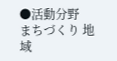●活動分野
まちづくり 地域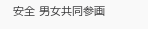安全 男女共同参画